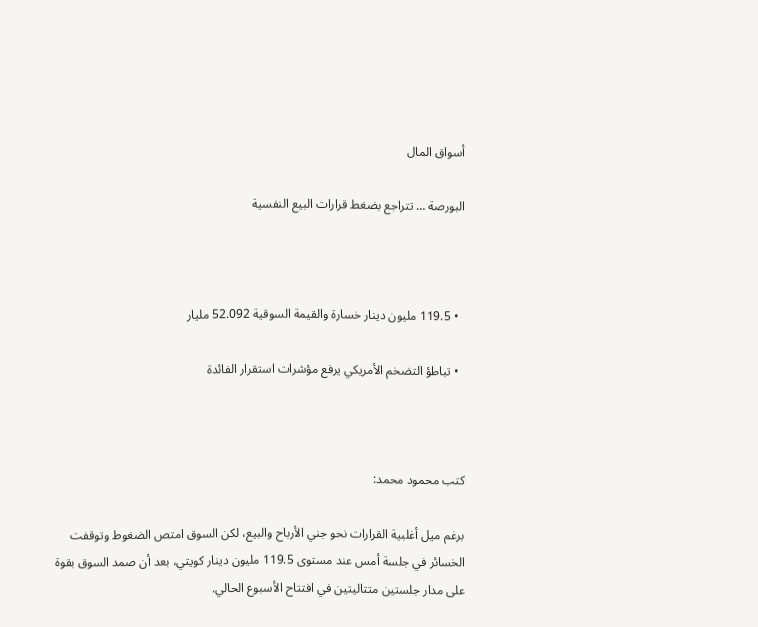أسواق المال

البورصة … تتراجع بضغط قرارات البيع النفسية



  • 119.5 مليون دينار خسارة والقيمة السوقية 52.092 مليار

  • تباطؤ التضخم الأمريكي يرفع مؤشرات استقرار الفائدة



كتب محمود محمد:

برغم ميل أغلبية القرارات نحو جني الأرباح والبيع، لكن السوق امتص الضغوط وتوقفت الخسائر في جلسة أمس عند مستوى 119.5 مليون دينار كويتي، بعد أن صمد السوق بقوة على مدار جلستين متتاليتين في افتتاح الأسبوع الحالي.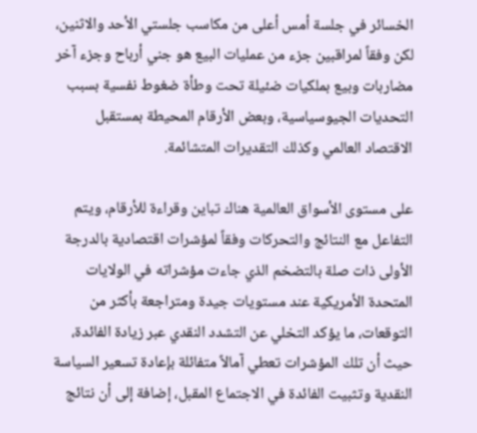الخسائر في جلسة أمس أعلى من مكاسب جلستي الأحد والاثنين، لكن وفقاً لمراقبين جزء من عمليات البيع هو جني أرباح وجزء آخر مضاربات وبيع بملكيات ضئيلة تحت وطأة ضغوط نفسية بسبب التحديات الجيوسياسية، وبعض الأرقام المحيطة بمستقبل الاقتصاد العالمي وكذلك التقديرات المتشائمة.

على مستوى الأسواق العالمية هناك تباين وقراءة للأرقام، ويتم التفاعل مع النتائج والتحركات وفقاً لمؤشرات اقتصادية بالدرجة الأولى ذات صلة بالتضخم الذي جاءت مؤشراته في الولايات المتحدة الأمريكية عند مستويات جيدة ومتراجعة بأكثر من التوقعات، ما يؤكد التخلي عن التشدد النقدي عبر زيادة الفائدة، حيث أن تلك المؤشرات تعطي آمالاً متفائلة بإعادة تسعير السياسة النقدية وتثبيت الفائدة في الاجتماع المقبل، إضافة إلى أن نتائج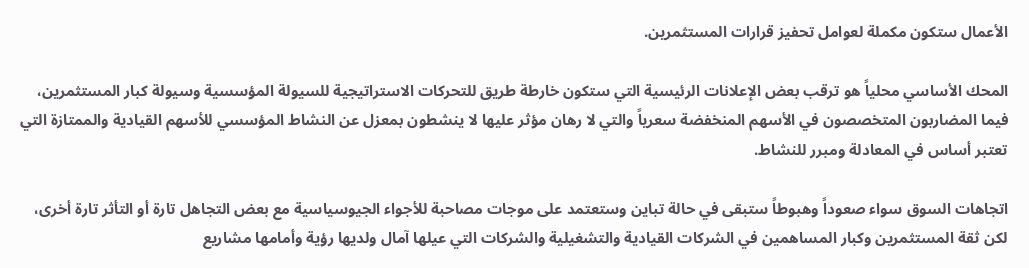الأعمال ستكون مكملة لعوامل تحفيز قرارات المستثمرين.

المحك الأساسي محلياً هو ترقب بعض الإعلانات الرئيسية التي ستكون خارطة طريق للتحركات الاستراتيجية للسيولة المؤسسية وسيولة كبار المستثمرين، فيما المضاربون المتخصصون في الأسهم المنخفضة سعرياً والتي لا رهان مؤثر عليها لا ينشطون بمعزل عن النشاط المؤسسي للأسهم القيادية والممتازة التي تعتبر أساس في المعادلة ومبرر للنشاط.

اتجاهات السوق سواء صعوداً وهبوطاً ستبقى في حالة تباين وستعتمد على موجات مصاحبة للأجواء الجيوسياسية مع بعض التجاهل تارة أو التأثر تارة أخرى، لكن ثقة المستثمرين وكبار المساهمين في الشركات القيادية والتشغيلية والشركات التي عيلها آمال ولديها رؤية وأمامها مشاريع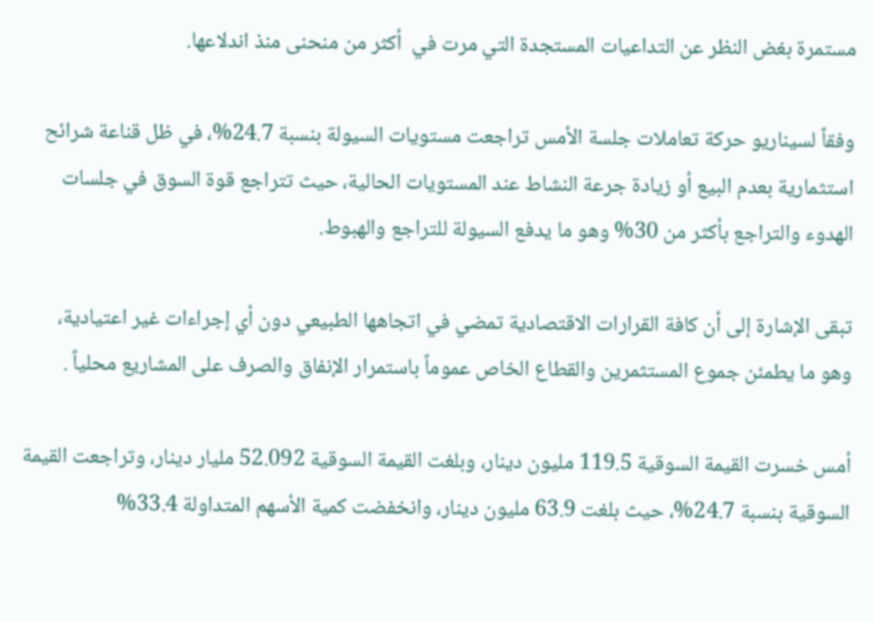مستمرة بغض النظر عن التداعيات المستجدة التي مرت في  أكثر من منحنى منذ اندلاعها.

وفقاً لسيناريو حركة تعاملات جلسة الأمس تراجعت مستويات السيولة بنسبة 24.7%، في ظل قناعة شرائح استثمارية بعدم البيع أو زيادة جرعة النشاط عند المستويات الحالية، حيث تتراجع قوة السوق في جلسات الهدوء والتراجع بأكثر من 30% وهو ما يدفع السيولة للتراجع والهبوط.

تبقى الإشارة إلى أن كافة القرارات الاقتصادية تمضي في اتجاهها الطبيعي دون أي إجراءات غير اعتيادية، وهو ما يطمئن جموع المستثمرين والقطاع الخاص عموماً باستمرار الإنفاق والصرف على المشاريع محلياً .

أمس خسرت القيمة السوقية 119.5 مليون دينار، وبلغت القيمة السوقية 52.092 مليار دينار، وتراجعت القيمة السوقية بنسبة 24.7%، حيث بلغت 63.9 مليون دينار، وانخفضت كمية الأسهم المتداولة 33.4%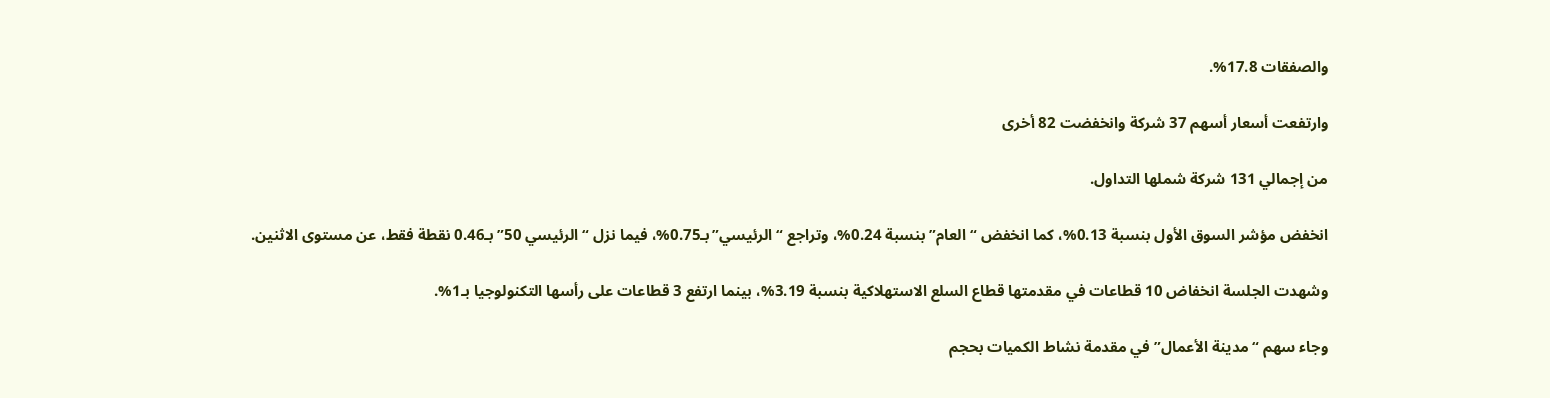والصفقات 17.8%.

وارتفعت أسعار أسهم 37 شركة وانخفضت 82 أخرى

من إجمالي 131 شركة شملها التداول.

انخفض مؤشر السوق الأول بنسبة 0.13%، كما انخفض “العام” بنسبة 0.24%، وتراجع “الرئيسي”بـ0.75%، فيما نزل “الرئيسي 50” بـ0.46 نقطة فقط، عن مستوى الاثنين.

وشهدت الجلسة انخفاض 10 قطاعات في مقدمتها قطاع السلع الاستهلاكية بنسبة 3.19%، بينما ارتفع 3 قطاعات على رأسها التكنولوجيا بـ1%.

وجاء سهم “مدينة الأعمال” في مقدمة نشاط الكميات بحجم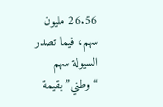26.56 مليون سهم، فيما تصدر السيولة سهم “وطني” بقيمة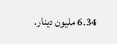6.34 مليون دينار.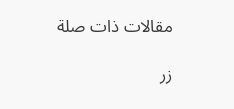مقالات ذات صلة

زر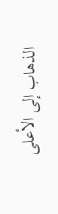الذهاب إلى الأعلى